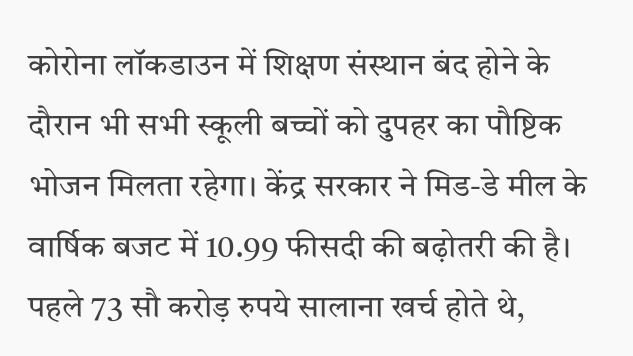कोरोना लॉकडाउन में शिक्षण संस्थान बंद होने के दौरान भी सभी स्कूली बच्चों को दुपहर का पौष्टिक भोजन मिलता रहेगा। केंद्र सरकार ने मिड-डे मील के वार्षिक बजट में 10.99 फीसदी की बढ़ोतरी की है।
पहले 73 सौ करोड़ रुपये सालाना खर्च होते थे,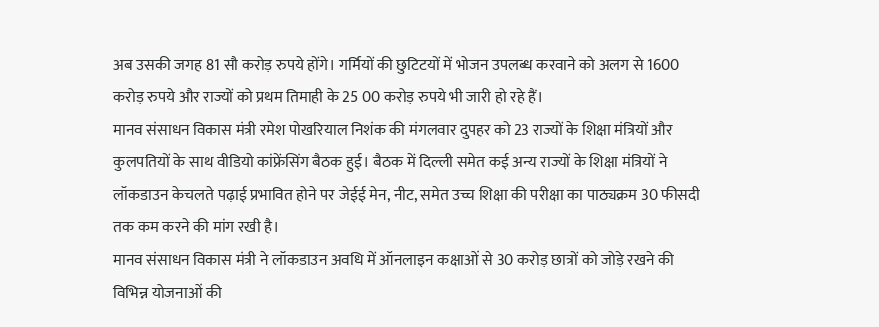अब उसकी जगह 81 सौ करोड़ रुपये होंगे। गर्मियों की छुटिटयों में भोजन उपलब्ध करवाने को अलग से 1600 करोड़ रुपये और राज्यों को प्रथम तिमाही के 25 00 करोड़ रुपये भी जारी हो रहे हैं।
मानव संसाधन विकास मंत्री रमेश पोखरियाल निशंक की मंगलवार दुपहर को 23 राज्यों के शिक्षा मंत्रियों और कुलपतियों के साथ वीडियो कांफ्रेंसिंग बैठक हुई। बैठक में दिल्ली समेत कई अन्य राज्यों के शिक्षा मंत्रियों ने लॉकडाउन केचलते पढ़ाई प्रभावित होने पर जेईई मेन, नीट, समेत उच्च शिक्षा की परीक्षा का पाठ्यक्रम 30 फीसदी तक कम करने की मांग रखी है।
मानव संसाधन विकास मंत्री ने लॉकडाउन अवधि में ऑनलाइन कक्षाओं से 30 करोड़ छात्रों को जोड़े रखने की विभिन्न योजनाओं की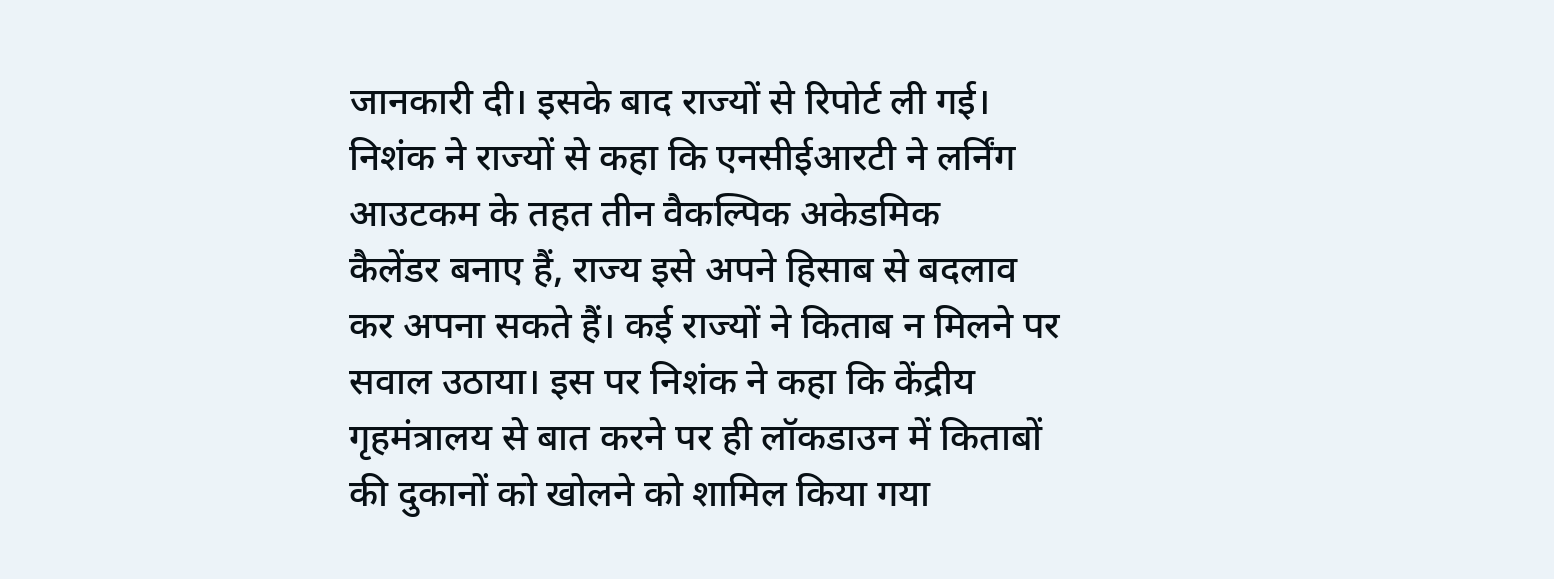जानकारी दी। इसके बाद राज्यों से रिपोर्ट ली गई।
निशंक ने राज्यों से कहा कि एनसीईआरटी ने लर्निंग आउटकम के तहत तीन वैकल्पिक अकेडमिक
कैलेंडर बनाए हैं, राज्य इसे अपने हिसाब से बदलाव कर अपना सकते हैं। कई राज्यों ने किताब न मिलने पर सवाल उठाया। इस पर निशंक ने कहा कि केंद्रीय गृहमंत्रालय से बात करने पर ही लॉकडाउन में किताबों की दुकानों को खोलने को शामिल किया गया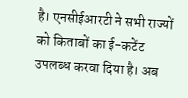है। एनसीईआरटी ने सभी राज्यों को किताबों का ई-कटेंट उपलब्ध करवा दिया है। अब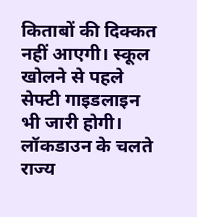किताबों की दिक्कत नहीं आएगी। स्कूल खोलने से पहले सेफ्टी गाइडलाइन भी जारी होगी। लॉकडाउन के चलते राज्य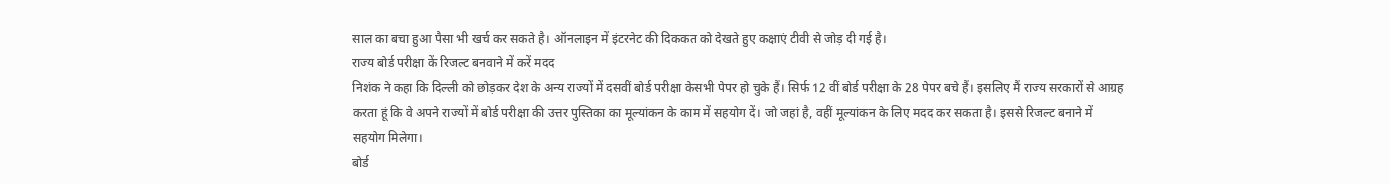साल का बचा हुआ पैसा भी खर्च कर सकते है। ऑनलाइन में इंटरनेट की दिककत को देखते हुए कक्षाएं टीवी से जोड़ दी गई है।
राज्य बोर्ड परीक्षा कें रिजल्ट बनवाने में करें मदद
निशंक ने कहा कि दिल्ली को छोड़कर देश के अन्य राज्यों में दसवीं बोर्ड परीक्षा केसभी पेपर हो चुके हैं। सिर्फ 12 वीं बोर्ड परीक्षा के 28 पेपर बचे हैं। इसलिए मैं राज्य सरकारों से आग्रह करता हूं कि वे अपने राज्यों में बोर्ड परीक्षा की उत्तर पुस्तिका का मूल्यांकन के काम में सहयोग दें। जो जहां है, वहीं मूल्यांकन के लिए मदद कर सकता है। इससे रिजल्ट बनाने में सहयोग मिलेगा।
बोर्ड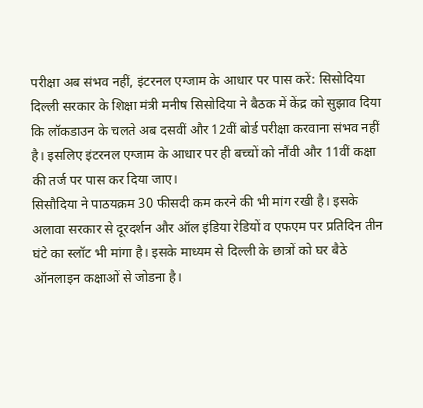परीक्षा अब संभव नहीं, इंटरनल एग्जाम के आधार पर पास करें: सिसोदिया
दिल्ली सरकार के शिक्षा मंत्री मनीष सिसोदिया ने बैठक में केंद्र को सुझाव दिया कि लॉकडाउन के चलते अब दसवीं और 12वीं बोर्ड परीक्षा करवाना संभव नहीं है। इसलिए इंटरनल एग्जाम के आधार पर ही बच्चों को नौंवी और 11वीं कक्षा की तर्ज पर पास कर दिया जाए।
सिसौदिया ने पाठयक्रम 30 फीसदी कम करने की भी मांग रखी है। इसके अलावा सरकार से दूरदर्शन और ऑल इंडिया रेडियों व एफएम पर प्रतिदिन तीन घंटे का स्लॉट भी मांगा है। इसके माध्यम से दिल्ली के छात्रों को घर बैठे ऑनलाइन कक्षाओं से जोडना है।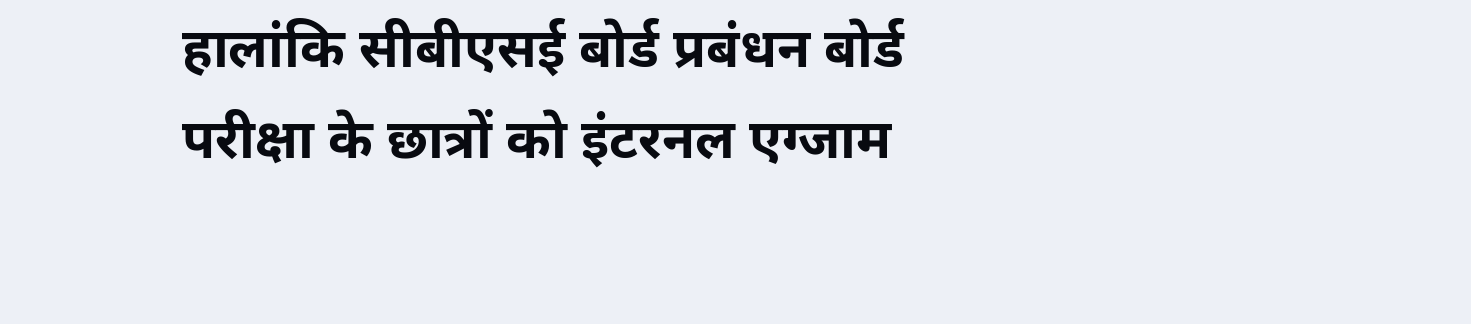हालांकि सीबीएसई बोर्ड प्रबंधन बोर्ड परीक्षा के छात्रों को इंटरनल एग्जाम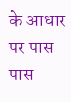के आधार पर पास पास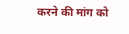करने की मांग को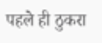पहले ही ठुकरा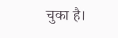चुका है।